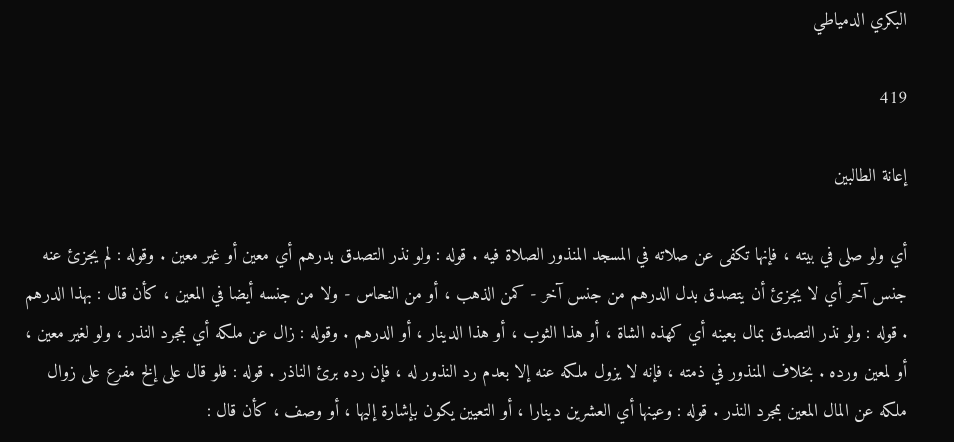البكري الدمياطي

419

إعانة الطالبين

أي ولو صلى في بيته ، فإنها تكفى عن صلاته في المسجد المنذور الصلاة فيه . قوله : ولو نذر التصدق بدرهم أي معين أو غير معين . وقوله : لم يجزئ عنه جنس آخر أي لا يجزئ أن يتصدق بدل الدرهم من جنس آخر - كمن الذهب ، أو من النحاس - ولا من جنسه أيضا في المعين ، كأن قال : بهذا الدرهم . قوله : ولو نذر التصدق بمال بعينه أي كهذه الشاة ، أو هذا الثوب ، أو هذا الدينار ، أو الدرهم . وقوله : زال عن ملكه أي بمجرد النذر ، ولو لغير معين ، أو لمعين ورده . بخلاف المنذور في ذمته ، فإنه لا يزول ملكه عنه إلا بعدم رد النذور له ، فإن رده برئ الناذر . قوله : فلو قال على إلخ مفرع على زوال ملكه عن المال المعين بمجرد النذر . قوله : وعينها أي العشرين دينارا ، أو التعيين يكون بإشارة إليها ، أو وصف ، كأن قال :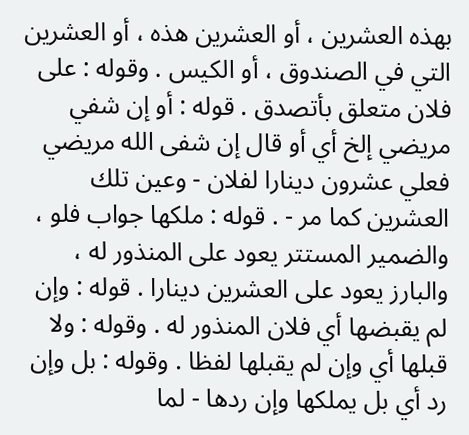بهذه العشرين ، أو العشرين هذه ، أو العشرين التي في الصندوق ، أو الكيس . وقوله : على فلان متعلق بأتصدق . قوله : أو إن شفي مريضي إلخ أي أو قال إن شفى الله مريضي فعلي عشرون دينارا لفلان - وعين تلك العشرين كما مر - . قوله : ملكها جواب فلو ، والضمير المستتر يعود على المنذور له ، والبارز يعود على العشرين دينارا . قوله : وإن لم يقبضها أي فلان المنذور له . وقوله : ولا قبلها أي وإن لم يقبلها لفظا . وقوله : بل وإن رد أي بل يملكها وإن ردها - لما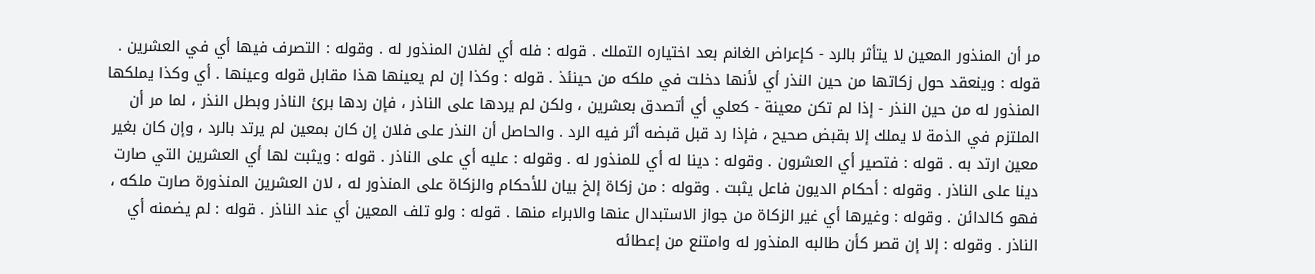مر أن المنذور المعين لا يتأثر بالرد - كإعراض الغانم بعد اختياره التملك . قوله : فله أي لفلان المنذور له . وقوله : التصرف فيها أي في العشرين . قوله : وينعقد حول زكاتها من حين النذر أي لأنها دخلت في ملكه من حينئذ . قوله : وكذا إن لم يعينها هذا مقابل قوله وعينها . أي وكذا يملكها المنذور له من حين النذر - إذا لم تكن معينة - كعلي أي أتصدق بعشرين ، ولكن لم يردها على الناذر ، فإن ردها برئ الناذر وبطل النذر ، لما مر أن الملتزم في الذمة لا يملك إلا بقبض صحيح ، فإذا رد قبل قبضه أثر فيه الرد . والحاصل أن النذر على فلان إن كان بمعين لم يرتد بالرد ، وإن كان بغير معين ارتد به . قوله : فتصير أي العشرون . وقوله : دينا له أي للمنذور له . وقوله : عليه أي على الناذر . قوله : ويثبت لها أي العشرين التي صارت دينا على الناذر . وقوله : أحكام الديون فاعل يثبت . وقوله : من زكاة إلخ بيان للأحكام والزكاة على المنذور له ، لان العشرين المنذورة صارت ملكه ، فهو كالدائن . وقوله : وغيرها أي غير الزكاة من جواز الاستبدال عنها والابراء منها . قوله : ولو تلف المعين أي عند الناذر . قوله : لم يضمنه أي الناذر . وقوله : إلا إن قصر كأن طالبه المنذور له وامتنع من إعطائه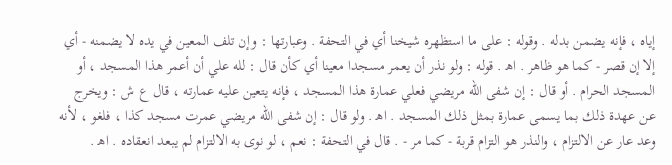إياه ، فإنه يضمن بدله . وقوله : على ما استظهره شيخنا أي في التحفة . وعبارتها : وإن تلف المعين في يده لا يضمنه - أي إلا إن قصر - كما هو ظاهر . اه‍ . قوله : ولو نذر أن يعمر مسجدا معينا أي كأن قال : لله علي أن أعمر هذا المسجد ، أو المسجد الحرام . أو قال : إن شفى الله مريضي فعلي عمارة هذا المسجد ، فإنه يتعين عليه عمارته ، قال ع ش : ويخرج عن عهدة ذلك بما يسمى عمارة بمثل ذلك المسجد . اه‍ . ولو قال : إن شفى الله مريضي عمرت مسجد كذا ، فلغو ، لأنه وعد عار عن الالتزام ، والنذر هو التزام قربة - كما مر - . قال في التحفة : نعم ، لو نوى به الالتزام لم يبعد انعقاده . اه‍ .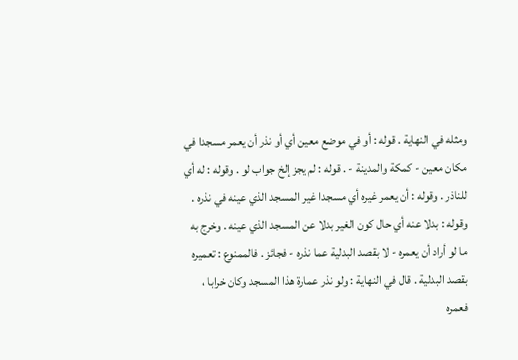ومثله في النهاية . قوله : أو في موضع معين أي أو نذر أن يعمر مسجدا في مكان معين - كمكة والمدينة - . قوله : لم يجز إلخ جواب لو . وقوله : له أي للناذر . وقوله : أن يعمر غيره أي مسجدا غير المسجد الذي عينه في نذره . وقوله : بدلا عنه أي حال كون الغير بدلا عن المسجد الذي عينه . وخرج به ما لو أراد أن يعمره - لا بقصد البدلية عما نذره - فجائز . فالممنوع : تعميره بقصد البدلية . قال في النهاية : ولو نذر عمارة هذا المسجد وكان خرابا ، فعمره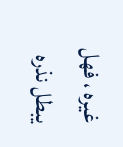غيره ، فهل يبطل نذره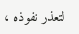لتعذر نفوذه ،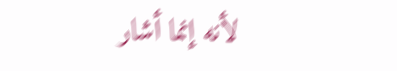لأنه إنما أشار